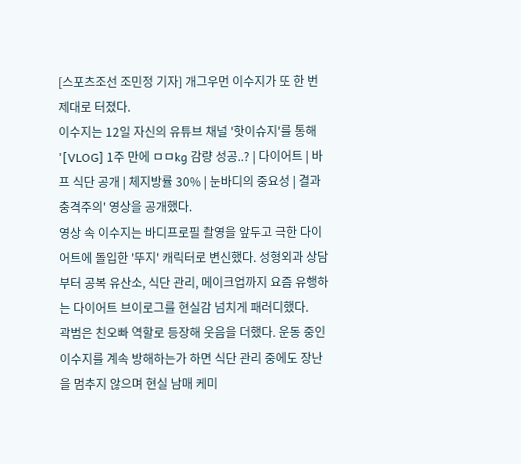[스포츠조선 조민정 기자] 개그우먼 이수지가 또 한 번 제대로 터졌다.
이수지는 12일 자신의 유튜브 채널 '핫이슈지'를 통해 '[VLOG] 1주 만에 ㅁㅁkg 감량 성공..? | 다이어트 | 바프 식단 공개 | 체지방률 30% | 눈바디의 중요성 | 결과 충격주의' 영상을 공개했다.
영상 속 이수지는 바디프로필 촬영을 앞두고 극한 다이어트에 돌입한 '뚜지' 캐릭터로 변신했다. 성형외과 상담부터 공복 유산소, 식단 관리, 메이크업까지 요즘 유행하는 다이어트 브이로그를 현실감 넘치게 패러디했다.
곽범은 친오빠 역할로 등장해 웃음을 더했다. 운동 중인 이수지를 계속 방해하는가 하면 식단 관리 중에도 장난을 멈추지 않으며 현실 남매 케미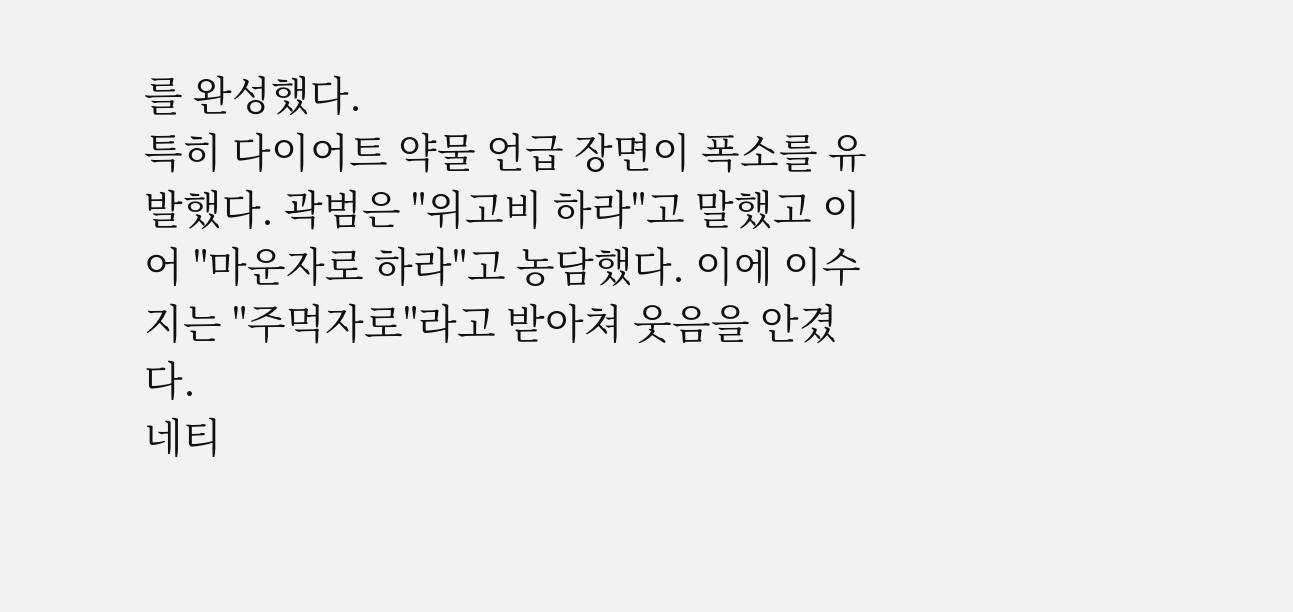를 완성했다.
특히 다이어트 약물 언급 장면이 폭소를 유발했다. 곽범은 "위고비 하라"고 말했고 이어 "마운자로 하라"고 농담했다. 이에 이수지는 "주먹자로"라고 받아쳐 웃음을 안겼다.
네티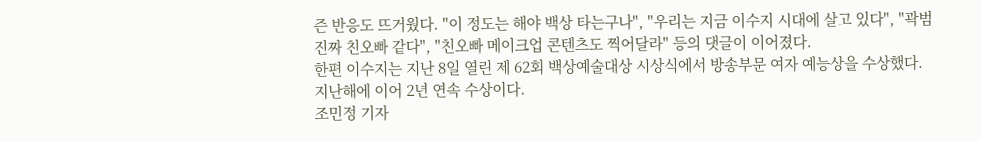즌 반응도 뜨거웠다. "이 정도는 해야 백상 타는구나", "우리는 지금 이수지 시대에 살고 있다", "곽범 진짜 친오빠 같다", "친오빠 메이크업 콘텐츠도 찍어달라" 등의 댓글이 이어졌다.
한편 이수지는 지난 8일 열린 제 62회 백상예술대상 시상식에서 방송부문 여자 예능상을 수상했다. 지난해에 이어 2년 연속 수상이다.
조민정 기자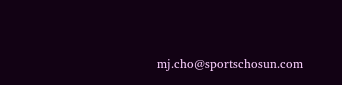mj.cho@sportschosun.com